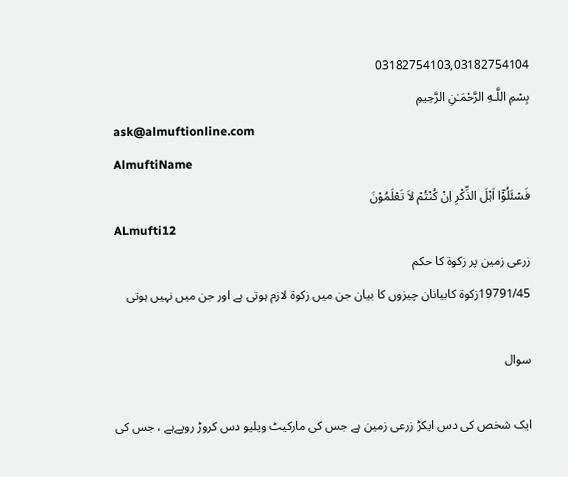03182754103,03182754104
بِسْمِ اللَّـهِ الرَّحْمَـٰنِ الرَّحِيمِ
ask@almuftionline.com
AlmuftiName
فَسْئَلُوْٓا اَہْلَ الذِّکْرِ اِنْ کُنْتُمْ لاَ تَعْلَمُوْنَ
ALmufti12
زرعی زمین پر زكوة كا حكم
19791/45زکوة کابیانان چیزوں کا بیان جن میں زکوة لازم ہوتی ہے اور جن میں نہیں ہوتی

سوال

ایک شخص کی دس ایکڑ زرعی زمین ہے جس کی مارکیٹ ویلیو دس کروڑ روپےہے ، جس کی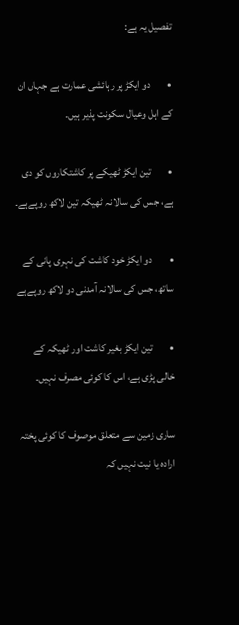تفصیل یہ ہے:

•        دو ایکڑ پر رہائشی عمارت ہے جہاں ان کے اہل وعیال سکونت پذیر ہیں۔

•        تین ایکڑ ٹھیکے پر کاشتکاروں کو دی ہے، جس کی سالانہ ٹھیکہ تین لاکھ روپےہے۔

•        دو ایکڑ خود کاشت کی نہری پانی کے ساتھ، جس کی سالانہ آمدنی دو لاکھ روپےہے

•        تین ایکڑ بغیر کاشت اور ٹھیکہ كے خالی پڑی ہے، اس کا کوئی مصرف نہیں۔

ساری زمین سے متعلق موصوف کا کوئی پختہ ارادہ یا نیت نہیں کہ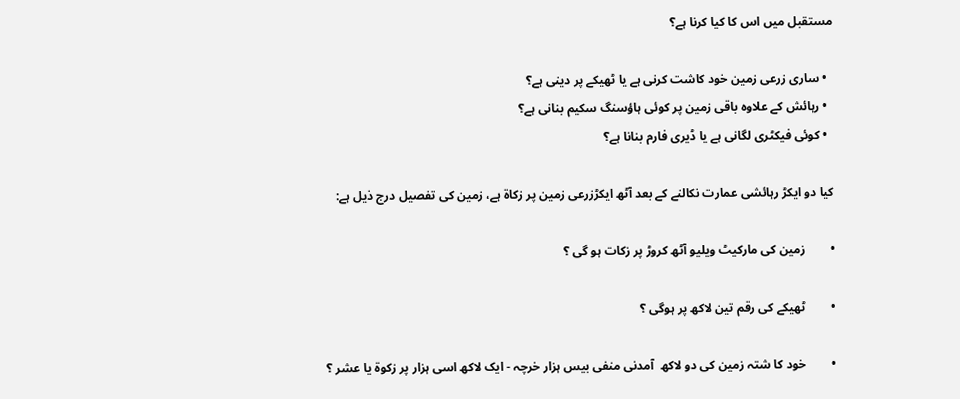مستقبل میں اس کا کیا کرنا ہے؟

  • ساری زرعی زمین خود کاشت کرنی ہے یا ٹھیکے پر دینی ہے؟
  • رہائش کے علاوہ باقی زمین پر کوئی ہاؤسنگ سکیم بنانی ہے؟
  • کوئی فیکٹری لگانی ہے یا ڈیری فارم بنانا ہے؟

کیا دو ایکڑ رہائشی عمارت نکالنے کے بعد آٹھ ایکڑزرعی زمین پر زکاة ہے، زمین کی تفصیل درج ذیل ہے:

•        زمین کی مارکیٹ ویلیو آٹھ کروڑ پر زکات ہو گی ؟

•        ٹھیکے کی رقم تین لاکھ پر ہوگی ؟

•        خود کا شتہ زمین کی دو لاکھ  آمدنی منفی بیس ہزار خرچہ - ایک لاکھ اسی ہزار پر زکوة یا عشر ؟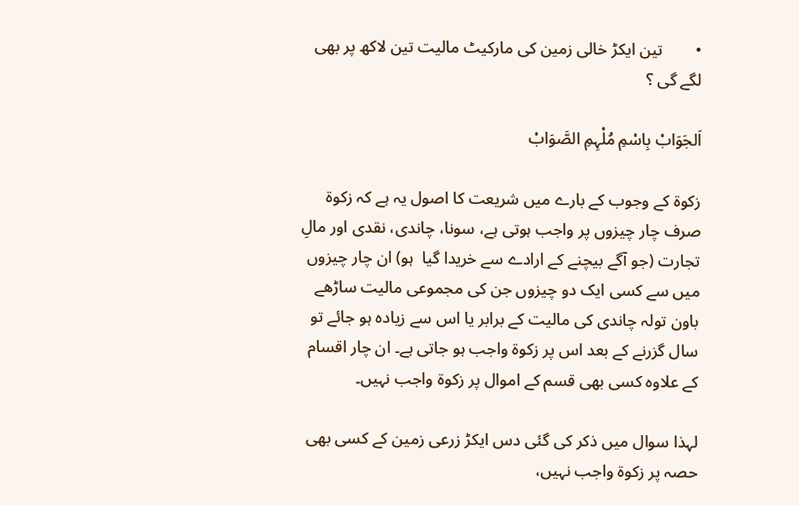•        تین ایکڑ خالی زمین کی مارکیٹ مالیت تین لاکھ پر بھی لگے گی ؟

اَلجَوَابْ بِاسْمِ مُلْہِمِ الصَّوَابْ

زکوة کے وجوب کے بارے میں شریعت کا اصول یہ ہے کہ زکوة صرف چار چیزوں پر واجب ہوتی ہے، سونا، چاندی، نقدی اور مالِ تجارت (جو آگے بیچنے کے ارادے سے خریدا گیا  ہو) ان چار چیزوں میں سے کسی ایک دو چیزوں جن کی مجموعی مالیت ساڑھے باون تولہ چاندی کی مالیت کے برابر یا اس سے زیادہ ہو جائے تو سال گزرنے کے بعد اس پر زکوة واجب ہو جاتی ہے۔ ان چار اقسام کے علاوہ کسی بھی قسم کے اموال پر زکوة واجب نہیں۔

لہذا سوال میں ذکر کی گئی دس ایکڑ زرعی زمین کے کسی بھی حصہ پر زکوة واجب نہیں،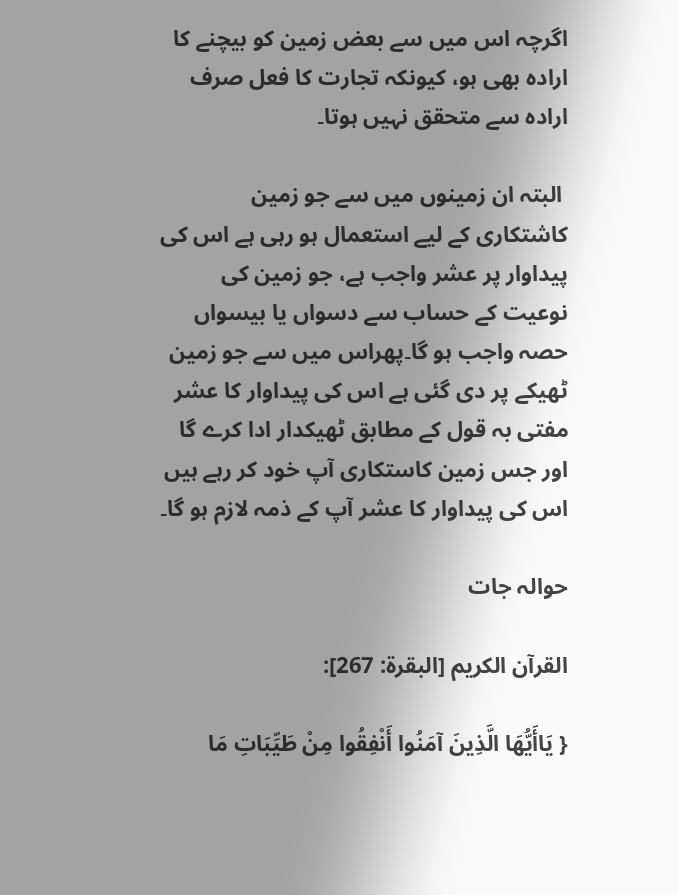اگرچہ اس میں سے بعض زمین کو بیچنے کا ارادہ بھی ہو، کیونکہ تجارت کا فعل صرف ارادہ سے متحقق نہیں ہوتا۔

 البتہ ان زمینوں میں سے جو زمین کاشتکاری کے لیے استعمال ہو رہی ہے اس کی پیداوار پر عشر واجب ہے، جو زمین کی نوعیت کے حساب سے دسواں یا بیسواں حصہ واجب ہو گا۔پھراس میں سے جو زمین ٹھیکے پر دی گئی ہے اس کی پیداوار کا عشر مفتی بہ قول کے مطابق ٹھیکدار ادا کرے گا اور جس زمین کاستکاری آپ خود کر رہے ہیں اس کی پیداوار کا عشر آپ کے ذمہ لازم ہو گا۔

حوالہ جات

القرآن الکریم [البقرة: 267]:

{ يَاأَيُّهَا الَّذِينَ آمَنُوا أَنْفِقُوا مِنْ طَيِّبَاتِ مَا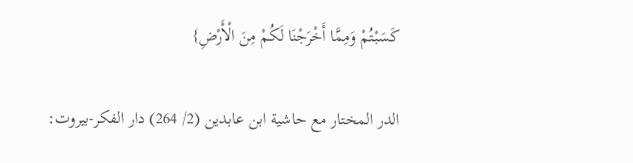كَسَبْتُمْ وَمِمَّا أَخْرَجْنَا لَكُمْ مِنَ الْأَرْضِ}

الدر المختار مع حاشية ابن عابدين (2/ 264) دار الفكر-بيروت: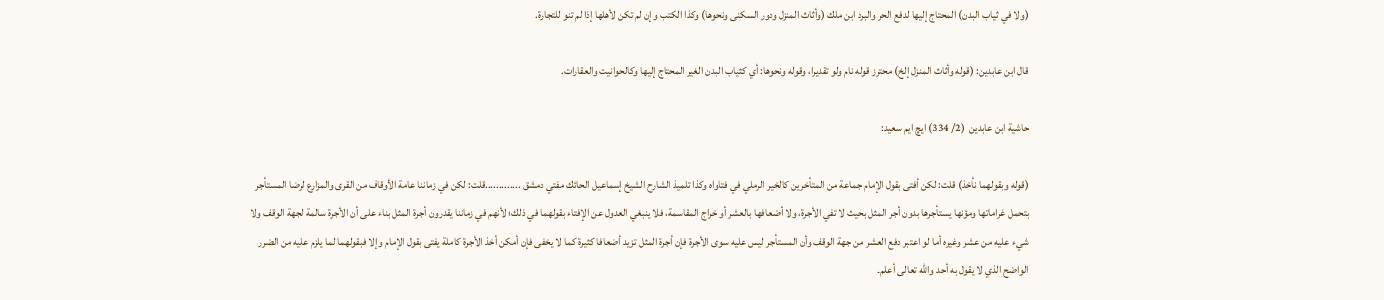(ولا في ثياب البدن) المحتاج إليها لدفع الحر والبرد ابن ملك (وأثاث المنزل ودور السكنى ونحوها) وكذا الكتب وإن لم تكن لأهلها إذا لم تنو للتجارة.

قال ابن عابدين: (قوله وأثاث المنزل إلخ) محترز قوله نام ولو تقديرا، وقوله ونحوها: أي كثياب البدن الغير المحتاج إليها وكالحوانيت والعقارات.

حاشية ابن عابدين  (2/ 334) ایچ ایم سعید:

(قوله وبقولهما نأخذ) قلت: لكن أفتى بقول الإمام جماعة من المتأخرين كالخير الرملي في فتاواه وكذا تلميذ الشارح الشيخ إسماعيل الحائك مفتي دمشق .............قلت: لكن في زماننا عامة الأوقاف من القرى والمزارع لرضا المستأجر بتحمل غراماتها ومؤنها يستأجرها بدون أجر المثل بحيث لا تفي الأجرة، ولا أضعافها بالعشر أو خراج المقاسمة، فلا ينبغي العدول عن الإفتاء بقولهما في ذلك؛ لأنهم في زماننا يقدرون أجرة المثل بناء على أن الأجرة سالمة لجهة الوقف ولا شيء عليه من عشر وغيره أما لو اعتبر دفع العشر من جهة الوقف وأن المستأجر ليس عليه سوى الأجرة فإن أجرة المثل تزيد أضعافا كثيرة كما لا يخفى فإن أمكن أخذ الأجرة كاملة يفتى بقول الإمام وإلا فبقولهما لما يلزم عليه من الضرر الواضح الذي لا يقول به أحد والله تعالى أعلم۔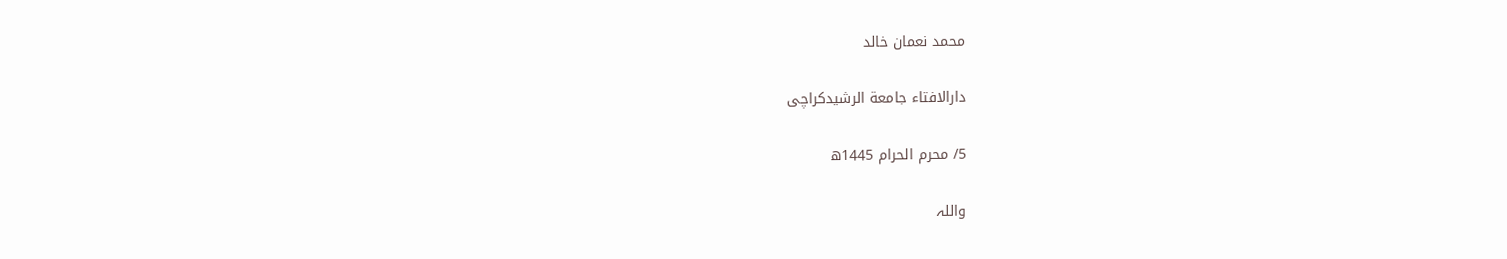محمد نعمان خالد

دارالافتاء جامعة الرشیدکراچی

5/ محرم الحرام 1445ھ

واللہ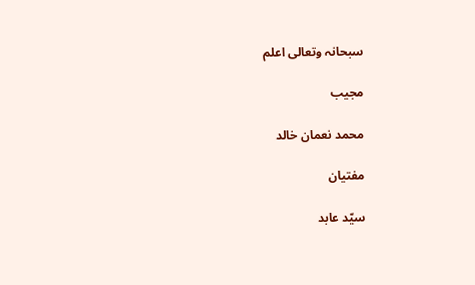سبحانہ وتعالی اعلم

مجیب

محمد نعمان خالد

مفتیان

سیّد عابد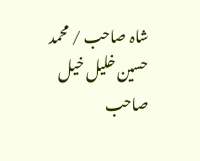شاہ صاحب / محمد حسین خلیل خیل صاحب